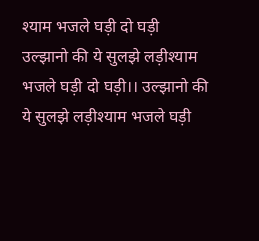श्याम भजले घड़ी दो घड़ी
उल्झानो की ये सुलझे लड़ीश्याम भजले घड़ी दो घड़ी।। उल्झानो की ये सुलझे लड़ीश्याम भजले घड़ी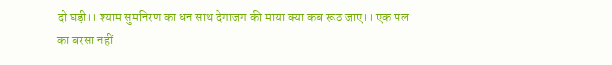दो घड़ी।। श्याम सुमनिरण का धन साथ देगाजग की माया क्या कब रूठ जाए।। एक पल का बरसा नहीं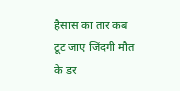हैसास का तार कब टूट जाए जिंदगी मौत के डर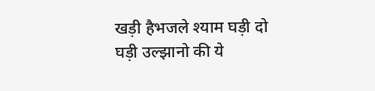खड़ी हैभजले श्याम घड़ी दो घड़ी उल्झानो की ये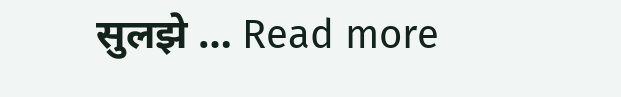सुलझे … Read more